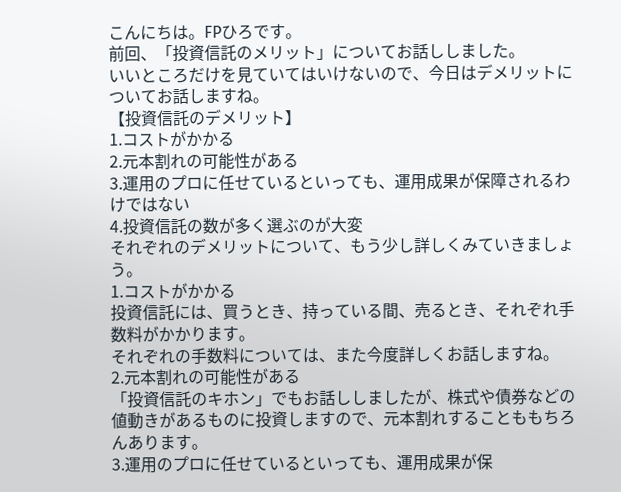こんにちは。FPひろです。
前回、「投資信託のメリット」についてお話ししました。
いいところだけを見ていてはいけないので、今日はデメリットについてお話しますね。
【投資信託のデメリット】
1.コストがかかる
2.元本割れの可能性がある
3.運用のプロに任せているといっても、運用成果が保障されるわけではない
4.投資信託の数が多く選ぶのが大変
それぞれのデメリットについて、もう少し詳しくみていきましょう。
1.コストがかかる
投資信託には、買うとき、持っている間、売るとき、それぞれ手数料がかかります。
それぞれの手数料については、また今度詳しくお話しますね。
2.元本割れの可能性がある
「投資信託のキホン」でもお話ししましたが、株式や債券などの値動きがあるものに投資しますので、元本割れすることももちろんあります。
3.運用のプロに任せているといっても、運用成果が保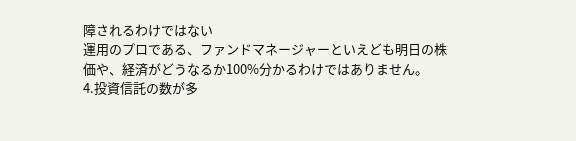障されるわけではない
運用のプロである、ファンドマネージャーといえども明日の株価や、経済がどうなるか100%分かるわけではありません。
4.投資信託の数が多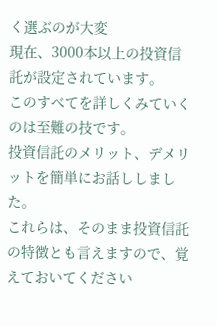く選ぶのが大変
現在、3000本以上の投資信託が設定されています。
このすべてを詳しくみていくのは至難の技です。
投資信託のメリット、デメリットを簡単にお話ししました。
これらは、そのまま投資信託の特徴とも言えますので、覚えておいてください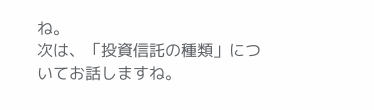ね。
次は、「投資信託の種類」についてお話しますね。